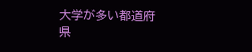大学が多い都道府県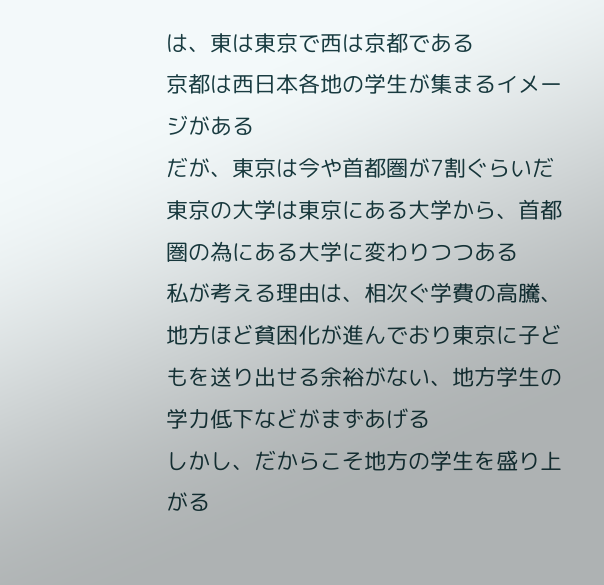は、東は東京で西は京都である
京都は西日本各地の学生が集まるイメージがある
だが、東京は今や首都圏が7割ぐらいだ
東京の大学は東京にある大学から、首都圏の為にある大学に変わりつつある
私が考える理由は、相次ぐ学費の高騰、地方ほど貧困化が進んでおり東京に子どもを送り出せる余裕がない、地方学生の学力低下などがまずあげる
しかし、だからこそ地方の学生を盛り上がる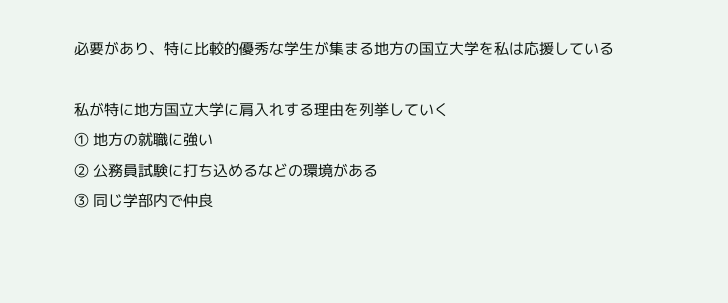必要があり、特に比較的優秀な学生が集まる地方の国立大学を私は応援している

私が特に地方国立大学に肩入れする理由を列挙していく
① 地方の就職に強い
② 公務員試験に打ち込めるなどの環境がある
③ 同じ学部内で仲良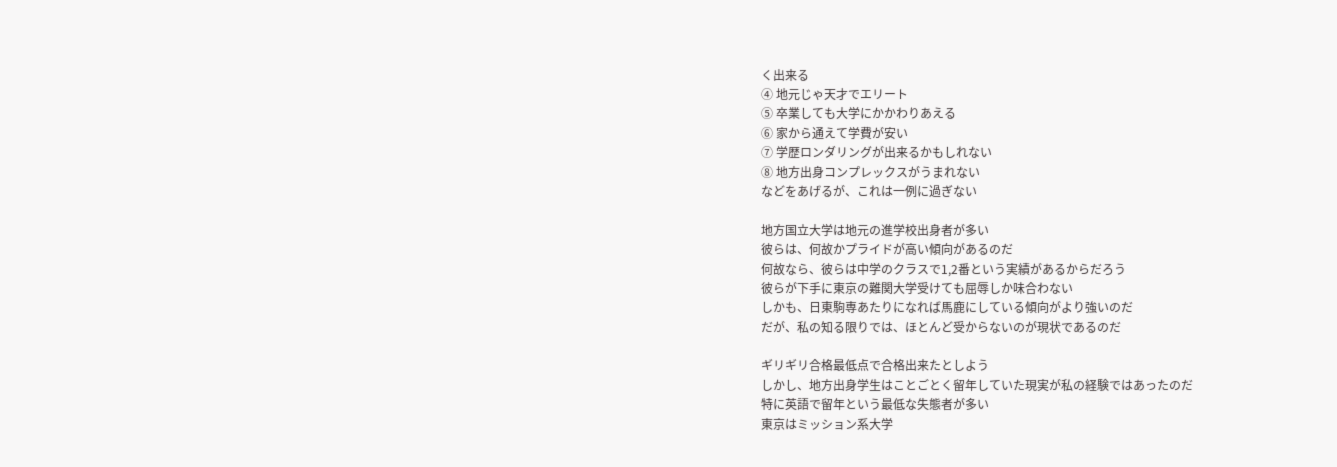く出来る
④ 地元じゃ天才でエリート
⑤ 卒業しても大学にかかわりあえる
⑥ 家から通えて学費が安い
⑦ 学歴ロンダリングが出来るかもしれない
⑧ 地方出身コンプレックスがうまれない
などをあげるが、これは一例に過ぎない

地方国立大学は地元の進学校出身者が多い
彼らは、何故かプライドが高い傾向があるのだ
何故なら、彼らは中学のクラスで1,2番という実績があるからだろう
彼らが下手に東京の難関大学受けても屈辱しか味合わない
しかも、日東駒専あたりになれば馬鹿にしている傾向がより強いのだ
だが、私の知る限りでは、ほとんど受からないのが現状であるのだ

ギリギリ合格最低点で合格出来たとしよう
しかし、地方出身学生はことごとく留年していた現実が私の経験ではあったのだ
特に英語で留年という最低な失態者が多い
東京はミッション系大学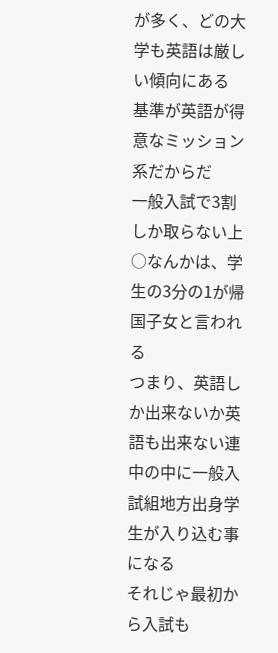が多く、どの大学も英語は厳しい傾向にある
基準が英語が得意なミッション系だからだ
一般入試で3割しか取らない上○なんかは、学生の3分の1が帰国子女と言われる
つまり、英語しか出来ないか英語も出来ない連中の中に一般入試組地方出身学生が入り込む事になる
それじゃ最初から入試も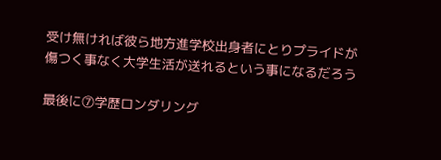受け無ければ彼ら地方進学校出身者にとりプライドが傷つく事なく大学生活が送れるという事になるだろう

最後に⑦学歴ロンダリング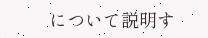について説明す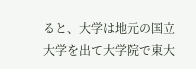ると、大学は地元の国立大学を出て大学院で東大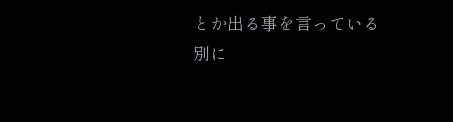とか出る事を言っている
別に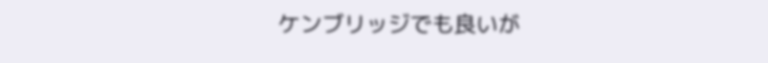ケンブリッジでも良いが